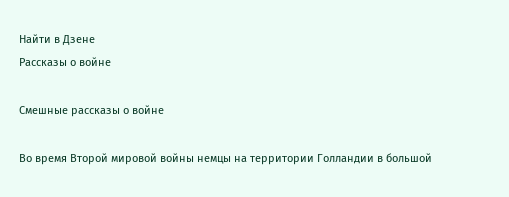Найти в Дзене
Рассказы о войне

Смешные рассказы о войне

Во время Второй мировой войны немцы на территории Голландии в большой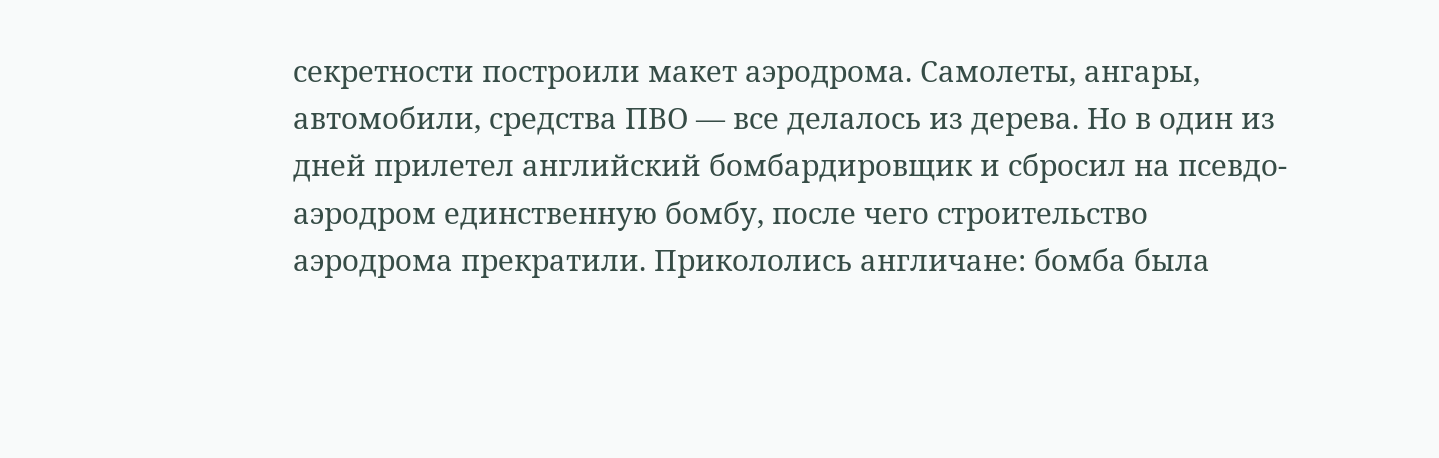секретности построили макет аэродрома. Самолеты, ангары, автомобили, средства ПВО — все делалось из дерева. Но в один из дней прилетел английский бомбардировщик и сбросил на псевдо-аэродром единственную бомбу, после чего строительство аэродрома прекратили. Прикололись англичане: бомба была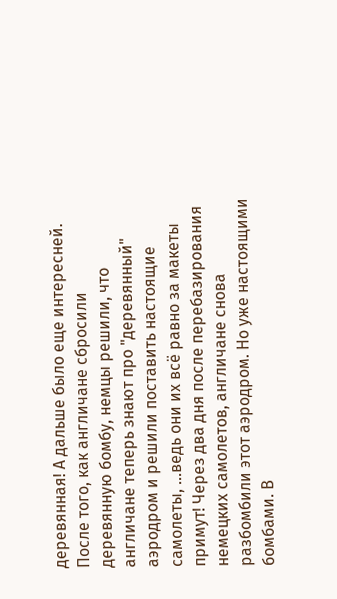деревянная! А дальше было еще интересней. После того, как англичане сбросили деревянную бомбу, немцы решили, что англичане теперь знают про "деревянный" аэродром и решили поставить настоящие самолеты, ...ведь они их всё равно за макеты примут! Через два дня после перебазирования немецких самолетов, англичане снова разбомбили этот аэродром. Но уже настоящими бомбами. В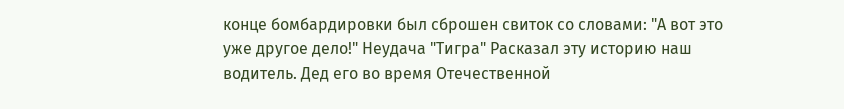конце бомбардировки был сброшен свиток со словами: "А вот это уже другое дело!" Неудача "Тигра" Расказал эту историю наш водитель. Дед его во время Отечественной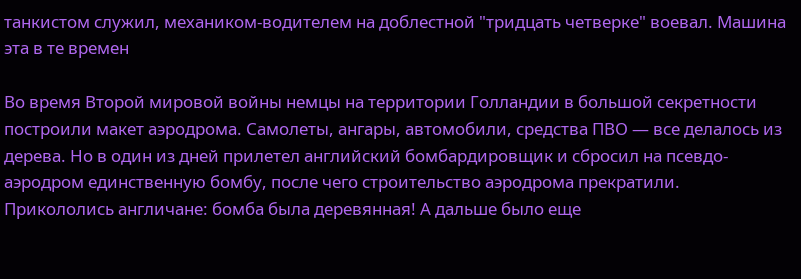танкистом служил, механиком-водителем на доблестной "тридцать четверке" воевал. Машина эта в те времен

Во время Второй мировой войны немцы на территории Голландии в большой секретности построили макет аэродрома. Самолеты, ангары, автомобили, средства ПВО — все делалось из дерева. Но в один из дней прилетел английский бомбардировщик и сбросил на псевдо-аэродром единственную бомбу, после чего строительство аэродрома прекратили. Прикололись англичане: бомба была деревянная! А дальше было еще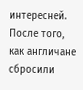интересней. После того, как англичане сбросили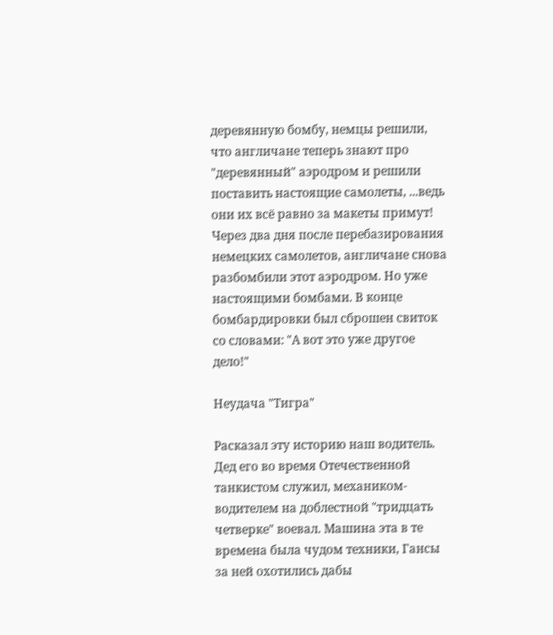деревянную бомбу, немцы решили, что англичане теперь знают про "деревянный" аэродром и решили поставить настоящие самолеты, ...ведь они их всё равно за макеты примут! Через два дня после перебазирования немецких самолетов, англичане снова разбомбили этот аэродром. Но уже настоящими бомбами. В конце бомбардировки был сброшен свиток со словами: "А вот это уже другое дело!"

Неудача "Тигра"

Расказал эту историю наш водитель. Дед его во время Отечественной танкистом служил, механиком-водителем на доблестной "тридцать четверке" воевал. Машина эта в те времена была чудом техники, Гансы за ней охотились дабы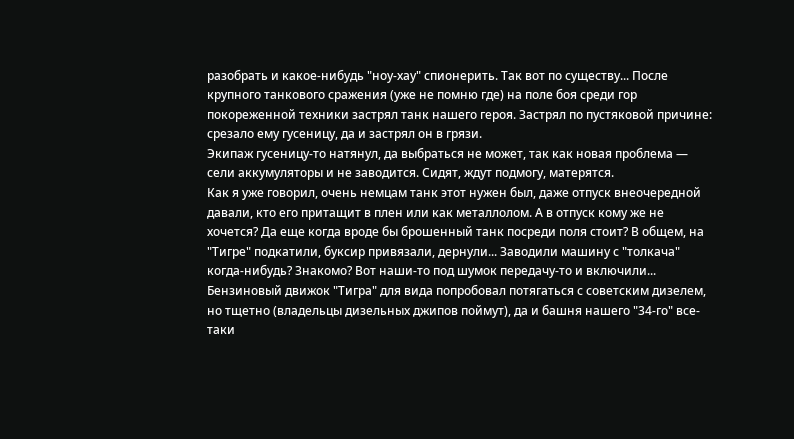разобрать и какое-нибудь "ноу-хау" спионерить. Так вот по существу... После крупного танкового сражения (уже не помню где) на поле боя среди гор покореженной техники застрял танк нашего героя. Застрял по пустяковой причине: срезало ему гусеницу, да и застрял он в грязи.
Экипаж гусеницу-то натянул, да выбраться не может, так как новая проблема — сели аккумуляторы и не заводится. Сидят, ждут подмогу, матерятся.
Как я уже говорил, очень немцам танк этот нужен был, даже отпуск внеочередной давали, кто его притащит в плен или как металлолом. А в отпуск кому же не хочется? Да еще когда вроде бы брошенный танк посреди поля стоит? В общем, на "Тигре" подкатили, буксир привязали, дернули... Заводили машину с "толкача" когда-нибудь? Знакомо? Вот наши-то под шумок передачу-то и включили... Бензиновый движок "Тигра" для вида попробовал потягаться с советским дизелем, но тщетно (владельцы дизельных джипов поймут), да и башня нашего "34-го" все-таки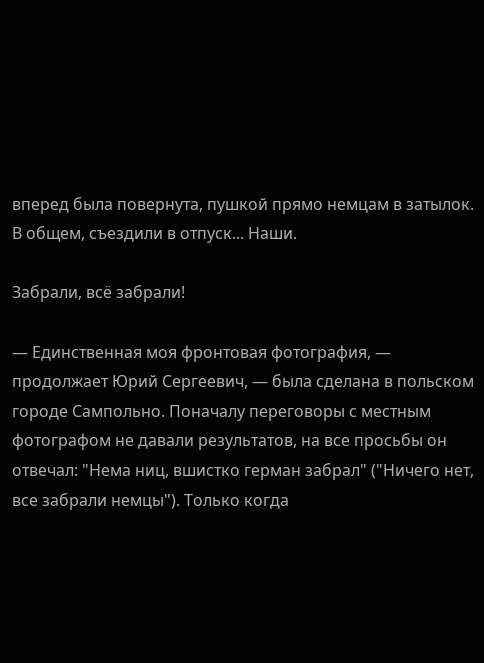вперед была повернута, пушкой прямо немцам в затылок.
В общем, съездили в отпуск... Наши.

Забрали, всё забрали!

— Единственная моя фронтовая фотография, — продолжает Юрий Сергеевич, — была сделана в польском городе Сампольно. Поначалу переговоры с местным фотографом не давали результатов, на все просьбы он отвечал: "Нема ниц, вшистко герман забрал" ("Ничего нет, все забрали немцы"). Только когда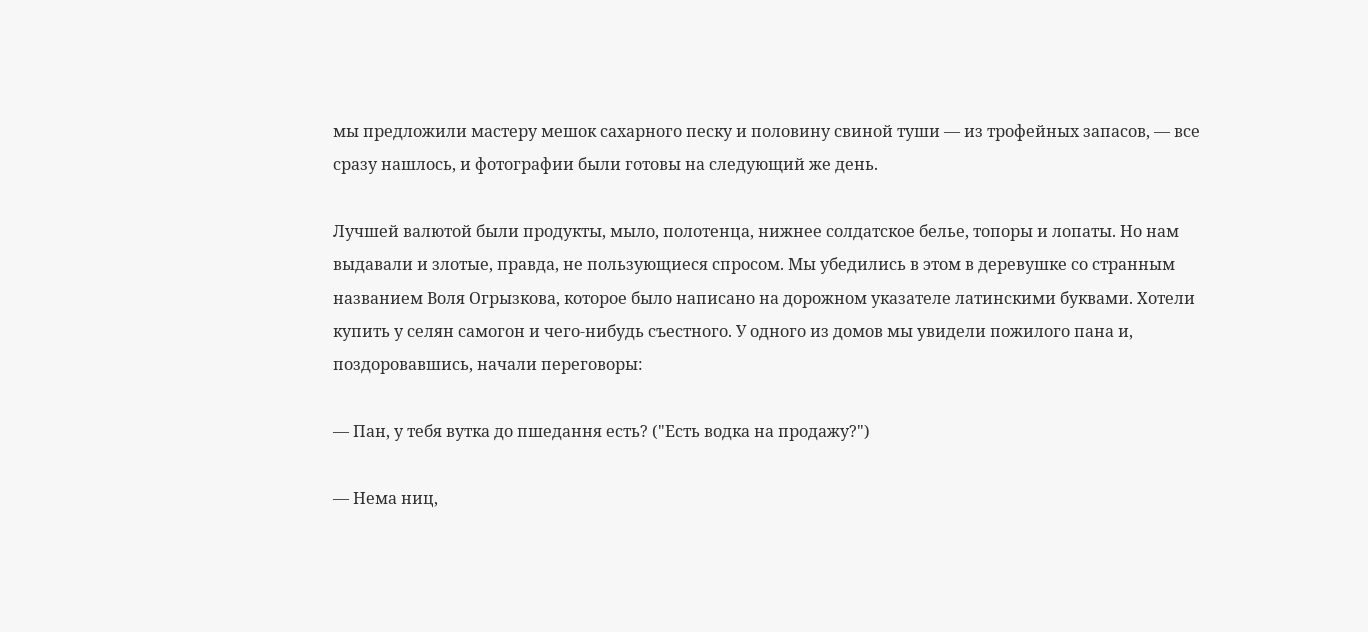мы предложили мастеру мешок сахарного песку и половину свиной туши — из трофейных запасов, — все сразу нашлось, и фотографии были готовы на следующий же день.

Лучшей валютой были продукты, мыло, полотенца, нижнее солдатское белье, топоры и лопаты. Но нам выдавали и злотые, правда, не пользующиеся спросом. Мы убедились в этом в деревушке со странным названием Воля Огрызкова, которое было написано на дорожном указателе латинскими буквами. Хотели купить у селян самогон и чего-нибудь съестного. У одного из домов мы увидели пожилого пана и, поздоровавшись, начали переговоры:

— Пан, у тебя вутка до пшедання есть? ("Есть водка на продажу?")

— Нема ниц,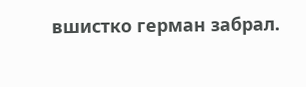вшистко герман забрал.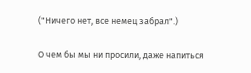("Ничего нет, все немец забрал".)

О чем бы мы ни просили, даже напиться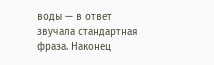воды — в ответ звучала стандартная фраза. Наконец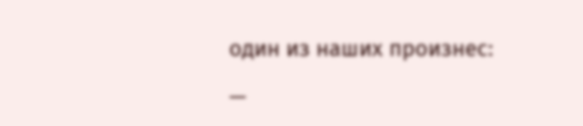один из наших произнес:

—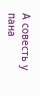А совесть у пана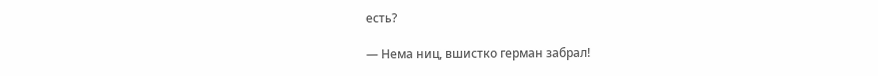есть?

— Нема ниц, вшистко герман забрал!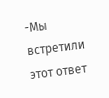-Мы встретили этот ответ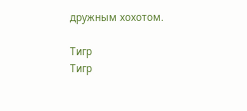дружным хохотом.

Тигр
Тигр